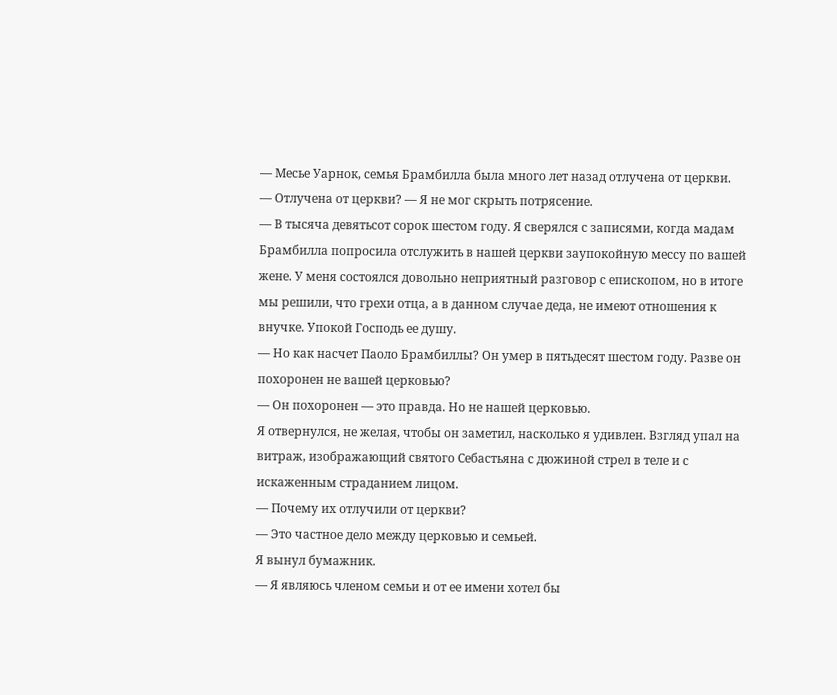— Месье Уарнок, семья Брамбилла была много лет назад отлучена от церкви.
— Отлучена от церкви? — Я не мог скрыть потрясение.
— В тысяча девятьсот сорок шестом году. Я сверялся с записями, когда мадам Брамбилла попросила отслужить в нашей церкви заупокойную мессу по вашей жене. У меня состоялся довольно неприятный разговор с епископом, но в итоге мы решили, что грехи отца, а в данном случае деда, не имеют отношения к внучке. Упокой Господь ее душу.
— Но как насчет Паоло Брамбиллы? Он умер в пятьдесят шестом году. Разве он похоронен не вашей церковью?
— Он похоронен — это правда. Но не нашей церковью.
Я отвернулся, не желая, чтобы он заметил, насколько я удивлен. Взгляд упал на витраж, изображающий святого Себастьяна с дюжиной стрел в теле и с искаженным страданием лицом.
— Почему их отлучили от церкви?
— Это частное дело между церковью и семьей.
Я вынул бумажник.
— Я являюсь членом семьи и от ее имени хотел бы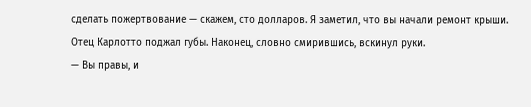сделать пожертвование — скажем, сто долларов. Я заметил, что вы начали ремонт крыши.
Отец Карлотто поджал губы. Наконец, словно смирившись, вскинул руки.
— Вы правы, и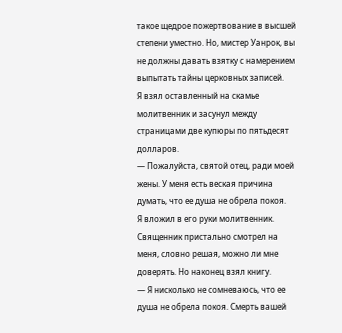такое щедрое пожертвование в высшей степени уместно. Но, мистер Уанрок, вы не должны давать взятку с намерением выпытать тайны церковных записей.
Я взял оставленный на скамье молитвенник и засунул между страницами две купюры по пятьдесят долларов.
— Пожалуйста, святой отец, ради моей жены. У меня есть веская причина думать, что ее душа не обрела покоя.
Я вложил в его руки молитвенник. Священник пристально смотрел на меня, словно решая, можно ли мне доверять. Но наконец взял книгу.
— Я нисколько не сомневаюсь, что ее душа не обрела покоя. Смерть вашей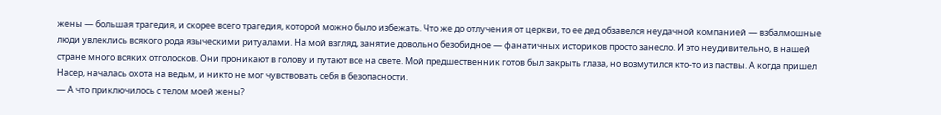жены — большая трагедия, и скорее всего трагедия, которой можно было избежать. Что же до отлучения от церкви, то ее дед обзавелся неудачной компанией — взбалмошные люди увлеклись всякого рода языческими ритуалами. На мой взгляд, занятие довольно безобидное — фанатичных историков просто занесло. И это неудивительно, в нашей стране много всяких отголосков. Они проникают в голову и путают все на свете. Мой предшественник готов был закрыть глаза, но возмутился кто-то из паствы. А когда пришел Насер, началась охота на ведьм, и никто не мог чувствовать себя в безопасности.
— А что приключилось с телом моей жены?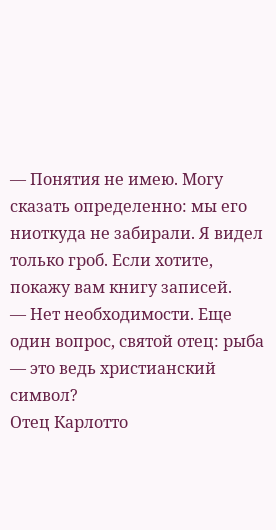— Понятия не имею. Могу сказать определенно: мы его ниоткуда не забирали. Я видел только гроб. Если хотите, покажу вам книгу записей.
— Нет необходимости. Еще один вопрос, святой отец: рыба — это ведь христианский символ?
Отец Карлотто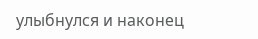улыбнулся и наконец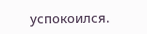успокоился.